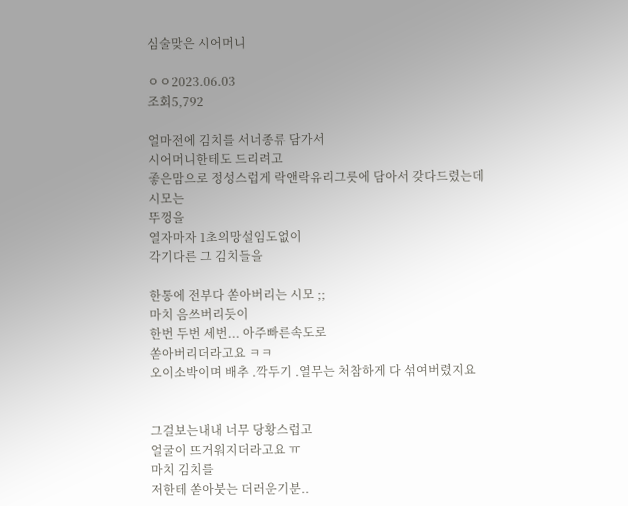심술맞은 시어머니

ㅇㅇ2023.06.03
조회5,792

얼마전에 김치를 서너종류 담가서
시어머니한테도 드리려고
좋은맘으로 정성스럽게 락앤락유리그릇에 담아서 갖다드렸는데
시모는
뚜껑을
열자마자 1초의망설임도없이
각기다른 그 김치들을

한통에 전부다 쏟아버리는 시모 ;;
마치 음쓰버리듯이
한번 두번 세번... 아주빠른속도로
쏟아버리더라고요 ㅋㅋ
오이소박이며 배추 .깍두기 .열무는 처참하게 다 섞여버렸지요


그걸보는내내 너무 당황스럽고
얼굴이 뜨거워지더라고요 ㅠ
마치 김치를
저한테 쏟아붓는 더러운기분..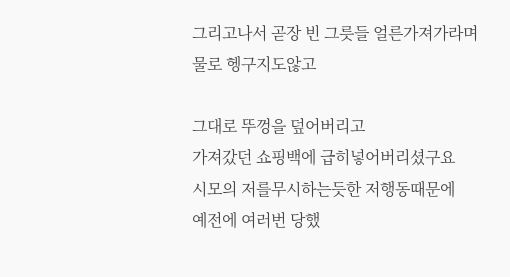그리고나서 곧장 빈 그릇들 얼른가져가라며
물로 헹구지도않고

그대로 뚜껑을 덮어버리고
가져갔던 쇼핑백에 급히넣어버리셨구요
시모의 저를무시하는듯한 저행동때문에
예전에 여러번 당했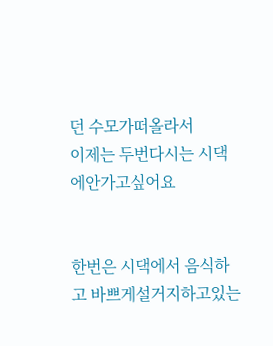던 수모가떠올라서
이제는 두번다시는 시댁에안가고싶어요


한번은 시댁에서 음식하고 바쁘게설거지하고있는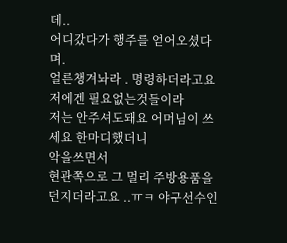데..
어디갔다가 행주를 얻어오셨다며.
얼른챙겨놔라 . 명령하더라고요
저에겐 필요없는것들이라
저는 안주셔도돼요 어머님이 쓰세요 한마디했더니
악을쓰면서
현관쪽으로 그 멀리 주방용품을
던지더라고요 ..ㅠㅋ 야구선수인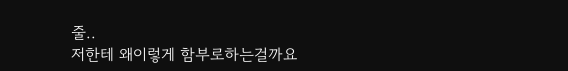줄..
저한테 왜이렇게 함부로하는걸까요